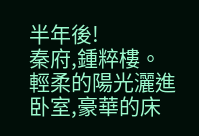半年後!
秦府,鍾粹樓。
輕柔的陽光灑進卧室,豪華的床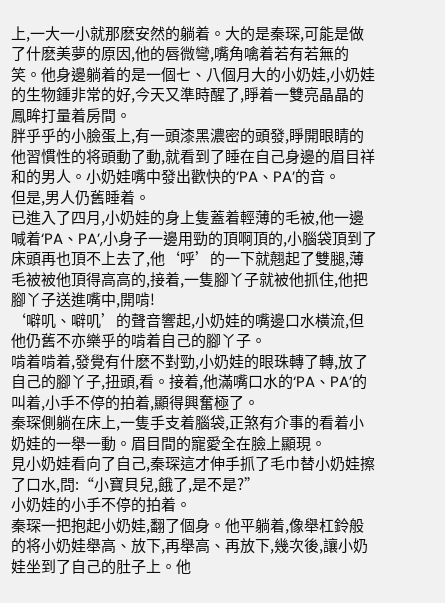上,一大一小就那麽安然的躺着。大的是秦琛,可能是做了什麽美夢的原因,他的唇微彎,嘴角噙着若有若無的笑。他身邊躺着的是一個七、八個月大的小奶娃,小奶娃的生物鍾非常的好,今天又準時醒了,睜着一雙亮晶晶的鳳眸打量着房間。
胖乎乎的小臉蛋上,有一頭漆黑濃密的頭發,睜開眼睛的他習慣性的将頭動了動,就看到了睡在自己身邊的眉目祥和的男人。小奶娃嘴中發出歡快的‘PA、PA’的音。
但是,男人仍舊睡着。
已進入了四月,小奶娃的身上隻蓋着輕薄的毛被,他一邊喊着‘PA、PA’,小身子一邊用勁的頂啊頂的,小腦袋頂到了床頭再也頂不上去了,他‘呼’的一下就翹起了雙腿,薄毛被被他頂得高高的,接着,一隻腳丫子就被他抓住,他把腳丫子送進嘴中,開啃!
‘噼叽、噼叽’的聲音響起,小奶娃的嘴邊口水橫流,但他仍舊不亦樂乎的啃着自己的腳丫子。
啃着啃着,發覺有什麽不對勁,小奶娃的眼珠轉了轉,放了自己的腳丫子,扭頭,看。接着,他滿嘴口水的‘PA、PA’的叫着,小手不停的拍着,顯得興奮極了。
秦琛側躺在床上,一隻手支着腦袋,正煞有介事的看着小奶娃的一舉一動。眉目間的寵愛全在臉上顯現。
見小奶娃看向了自己,秦琛這才伸手抓了毛巾替小奶娃擦了口水,問:“小寶貝兒,餓了,是不是?”
小奶娃的小手不停的拍着。
秦琛一把抱起小奶娃,翻了個身。他平躺着,像舉杠鈴般的将小奶娃舉高、放下,再舉高、再放下,幾次後,讓小奶娃坐到了自己的肚子上。他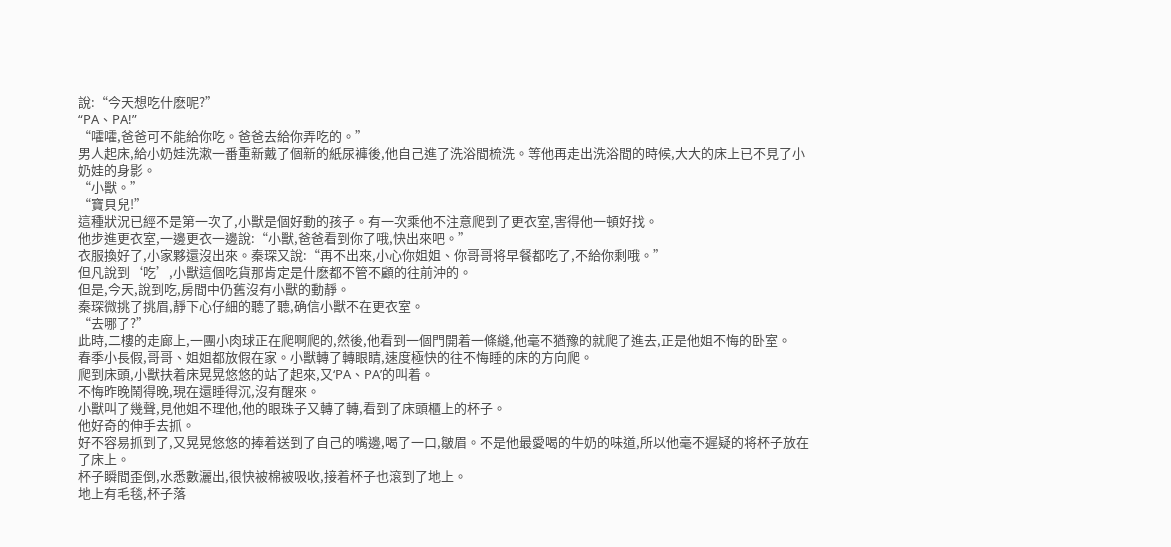說:“今天想吃什麽呢?”
“PA、PA!”
“嚯嚯,爸爸可不能給你吃。爸爸去給你弄吃的。”
男人起床,給小奶娃洗漱一番重新戴了個新的紙尿褲後,他自己進了洗浴間梳洗。等他再走出洗浴間的時候,大大的床上已不見了小奶娃的身影。
“小獸。”
“寶貝兒!”
這種狀況已經不是第一次了,小獸是個好動的孩子。有一次乘他不注意爬到了更衣室,害得他一頓好找。
他步進更衣室,一邊更衣一邊說:“小獸,爸爸看到你了哦,快出來吧。”
衣服換好了,小家夥還沒出來。秦琛又說:“再不出來,小心你姐姐、你哥哥将早餐都吃了,不給你剩哦。”
但凡說到‘吃’,小獸這個吃貨那肯定是什麽都不管不顧的往前沖的。
但是,今天,說到吃,房間中仍舊沒有小獸的動靜。
秦琛微挑了挑眉,靜下心仔細的聽了聽,确信小獸不在更衣室。
“去哪了?”
此時,二樓的走廊上,一團小肉球正在爬啊爬的,然後,他看到一個門開着一條縫,他毫不猶豫的就爬了進去,正是他姐不悔的卧室。
春季小長假,哥哥、姐姐都放假在家。小獸轉了轉眼睛,速度極快的往不悔睡的床的方向爬。
爬到床頭,小獸扶着床晃晃悠悠的站了起來,又‘PA、PA’的叫着。
不悔昨晚鬧得晚,現在還睡得沉,沒有醒來。
小獸叫了幾聲,見他姐不理他,他的眼珠子又轉了轉,看到了床頭櫃上的杯子。
他好奇的伸手去抓。
好不容易抓到了,又晃晃悠悠的捧着送到了自己的嘴邊,喝了一口,皺眉。不是他最愛喝的牛奶的味道,所以他毫不遲疑的将杯子放在了床上。
杯子瞬間歪倒,水悉數灑出,很快被棉被吸收,接着杯子也滾到了地上。
地上有毛毯,杯子落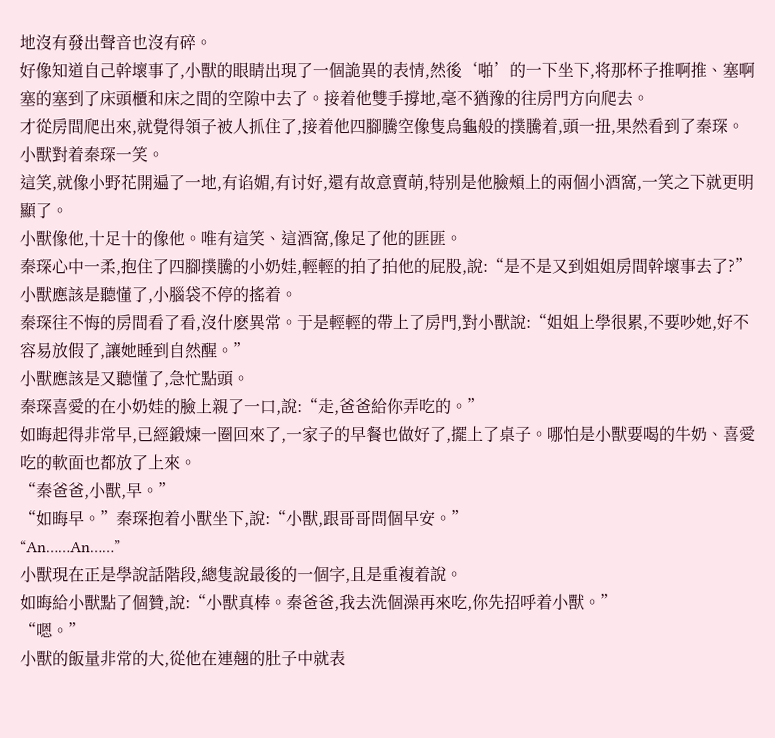地沒有發出聲音也沒有碎。
好像知道自己幹壞事了,小獸的眼睛出現了一個詭異的表情,然後‘啪’的一下坐下,将那杯子推啊推、塞啊塞的塞到了床頭櫃和床之間的空隙中去了。接着他雙手撐地,毫不猶豫的往房門方向爬去。
才從房間爬出來,就覺得領子被人抓住了,接着他四腳騰空像隻烏龜般的撲騰着,頭一扭,果然看到了秦琛。
小獸對着秦琛一笑。
這笑,就像小野花開遍了一地,有谄媚,有讨好,還有故意賣萌,特别是他臉頰上的兩個小酒窩,一笑之下就更明顯了。
小獸像他,十足十的像他。唯有這笑、這酒窩,像足了他的匪匪。
秦琛心中一柔,抱住了四腳撲騰的小奶娃,輕輕的拍了拍他的屁股,說:“是不是又到姐姐房間幹壞事去了?”
小獸應該是聽懂了,小腦袋不停的搖着。
秦琛往不悔的房間看了看,沒什麽異常。于是輕輕的帶上了房門,對小獸說:“姐姐上學很累,不要吵她,好不容易放假了,讓她睡到自然醒。”
小獸應該是又聽懂了,急忙點頭。
秦琛喜愛的在小奶娃的臉上親了一口,說:“走,爸爸給你弄吃的。”
如晦起得非常早,已經鍛煉一圈回來了,一家子的早餐也做好了,擺上了桌子。哪怕是小獸要喝的牛奶、喜愛吃的軟面也都放了上來。
“秦爸爸,小獸,早。”
“如晦早。”秦琛抱着小獸坐下,說:“小獸,跟哥哥問個早安。”
“An……An……”
小獸現在正是學說話階段,總隻說最後的一個字,且是重複着說。
如晦給小獸點了個贊,說:“小獸真棒。秦爸爸,我去洗個澡再來吃,你先招呼着小獸。”
“嗯。”
小獸的飯量非常的大,從他在連翹的肚子中就表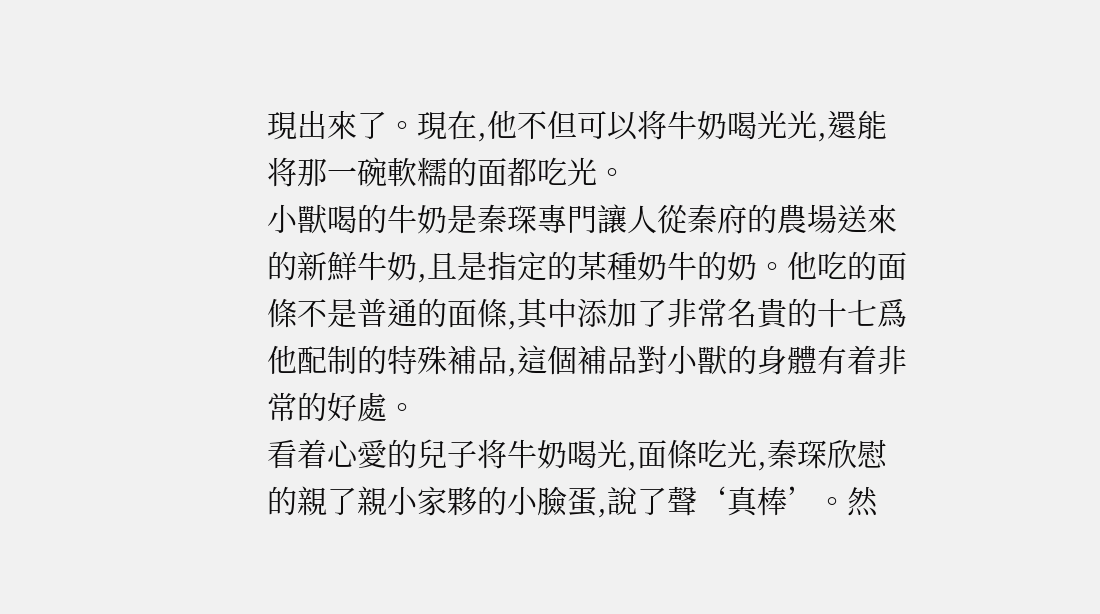現出來了。現在,他不但可以将牛奶喝光光,還能将那一碗軟糯的面都吃光。
小獸喝的牛奶是秦琛專門讓人從秦府的農場送來的新鮮牛奶,且是指定的某種奶牛的奶。他吃的面條不是普通的面條,其中添加了非常名貴的十七爲他配制的特殊補品,這個補品對小獸的身體有着非常的好處。
看着心愛的兒子将牛奶喝光,面條吃光,秦琛欣慰的親了親小家夥的小臉蛋,說了聲‘真棒’。然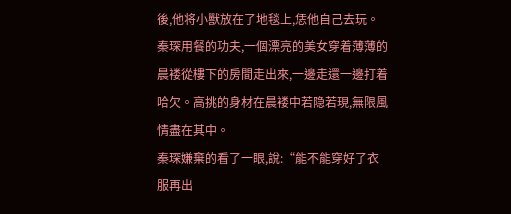後,他将小獸放在了地毯上,恁他自己去玩。
秦琛用餐的功夫,一個漂亮的美女穿着薄薄的晨褛從樓下的房間走出來,一邊走還一邊打着哈欠。高挑的身材在晨褛中若隐若現,無限風情盡在其中。
秦琛嫌棄的看了一眼,說:“能不能穿好了衣服再出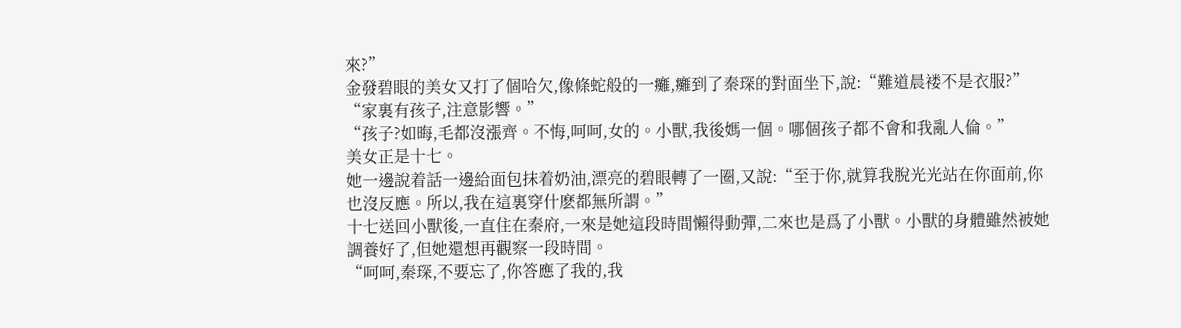來?”
金發碧眼的美女又打了個哈欠,像條蛇般的一癱,癱到了秦琛的對面坐下,說:“難道晨褛不是衣服?”
“家裏有孩子,注意影響。”
“孩子?如晦,毛都沒漲齊。不悔,呵呵,女的。小獸,我後媽一個。哪個孩子都不會和我亂人倫。”
美女正是十七。
她一邊說着話一邊給面包抹着奶油,漂亮的碧眼轉了一圈,又說:“至于你,就算我脫光光站在你面前,你也沒反應。所以,我在這裏穿什麽都無所謂。”
十七送回小獸後,一直住在秦府,一來是她這段時間懶得動彈,二來也是爲了小獸。小獸的身體雖然被她調養好了,但她還想再觀察一段時間。
“呵呵,秦琛,不要忘了,你答應了我的,我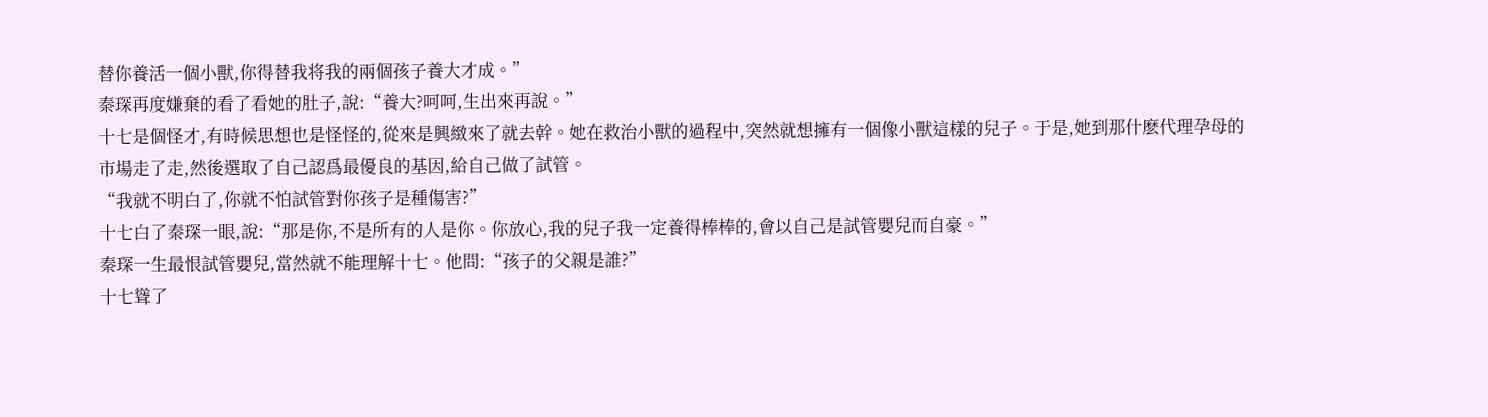替你養活一個小獸,你得替我将我的兩個孩子養大才成。”
秦琛再度嫌棄的看了看她的肚子,說:“養大?呵呵,生出來再說。”
十七是個怪才,有時候思想也是怪怪的,從來是興緻來了就去幹。她在救治小獸的過程中,突然就想擁有一個像小獸這樣的兒子。于是,她到那什麽代理孕母的市場走了走,然後選取了自己認爲最優良的基因,給自己做了試管。
“我就不明白了,你就不怕試管對你孩子是種傷害?”
十七白了秦琛一眼,說:“那是你,不是所有的人是你。你放心,我的兒子我一定養得棒棒的,會以自己是試管嬰兒而自豪。”
秦琛一生最恨試管嬰兒,當然就不能理解十七。他問:“孩子的父親是誰?”
十七聳了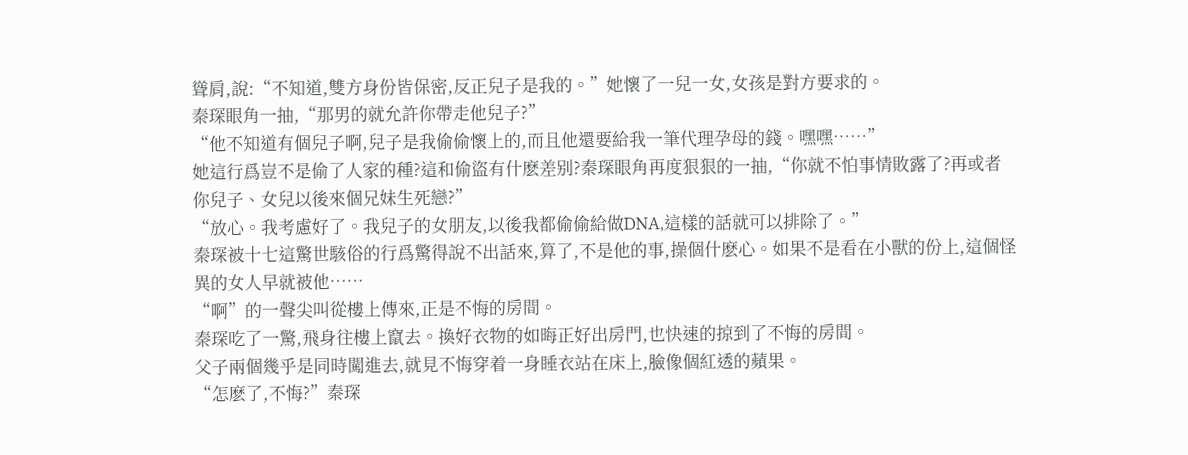聳肩,說:“不知道,雙方身份皆保密,反正兒子是我的。”她懷了一兒一女,女孩是對方要求的。
秦琛眼角一抽,“那男的就允許你帶走他兒子?”
“他不知道有個兒子啊,兒子是我偷偷懷上的,而且他還要給我一筆代理孕母的錢。嘿嘿……”
她這行爲豈不是偷了人家的種?這和偷盜有什麽差别?秦琛眼角再度狠狠的一抽,“你就不怕事情敗露了?再或者你兒子、女兒以後來個兄妹生死戀?”
“放心。我考慮好了。我兒子的女朋友,以後我都偷偷給做DNA,這樣的話就可以排除了。”
秦琛被十七這驚世駭俗的行爲驚得說不出話來,算了,不是他的事,操個什麽心。如果不是看在小獸的份上,這個怪異的女人早就被他……
“啊”的一聲尖叫從樓上傳來,正是不悔的房間。
秦琛吃了一驚,飛身往樓上竄去。換好衣物的如晦正好出房門,也快速的掠到了不悔的房間。
父子兩個幾乎是同時闖進去,就見不悔穿着一身睡衣站在床上,臉像個紅透的蘋果。
“怎麽了,不悔?”秦琛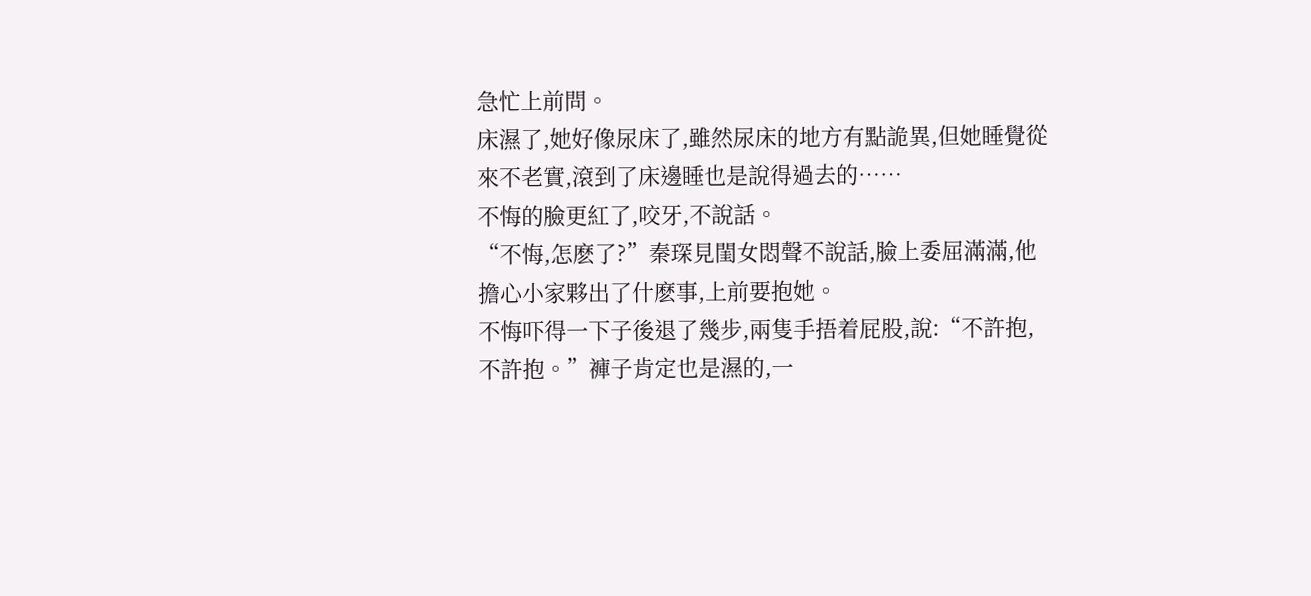急忙上前問。
床濕了,她好像尿床了,雖然尿床的地方有點詭異,但她睡覺從來不老實,滾到了床邊睡也是說得過去的……
不悔的臉更紅了,咬牙,不說話。
“不悔,怎麽了?”秦琛見閨女悶聲不說話,臉上委屈滿滿,他擔心小家夥出了什麽事,上前要抱她。
不悔吓得一下子後退了幾步,兩隻手捂着屁股,說:“不許抱,不許抱。”褲子肯定也是濕的,一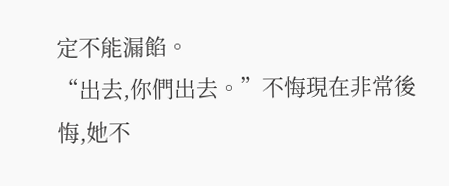定不能漏餡。
“出去,你們出去。”不悔現在非常後悔,她不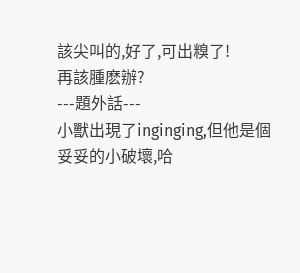該尖叫的,好了,可出糗了!
再該腫麽辦?
---題外話---
小獸出現了inginging,但他是個妥妥的小破壞,哈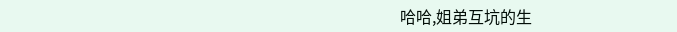哈哈,姐弟互坑的生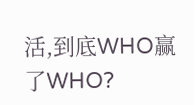活,到底WHO赢了WHO?